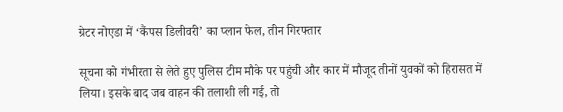ग्रेटर नोएडा में ‘कैंपस डिलीवरी’ का प्लान फेल, तीन गिरफ्तार

सूचना को गंभीरता से लेते हुए पुलिस टीम मौके पर पहुंची और कार में मौजूद तीनों युवकों को हिरासत में लिया। इसके बाद जब वाहन की तलाशी ली गई, तो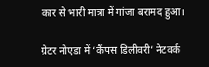कार से भारी मात्रा में गांजा बरामद हुआ।

ग्रेटर नोएडा में ‘कैंपस डिलीवरी’ नेटवर्क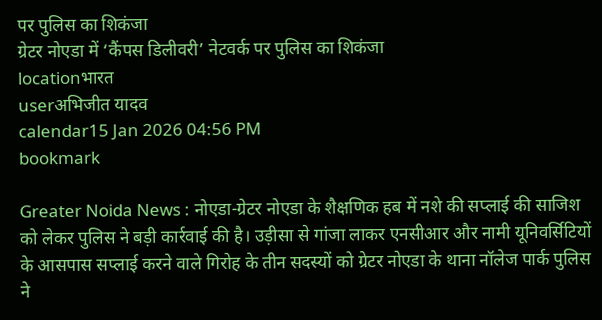पर पुलिस का शिकंजा
ग्रेटर नोएडा में ‘कैंपस डिलीवरी’ नेटवर्क पर पुलिस का शिकंजा
locationभारत
userअभिजीत यादव
calendar15 Jan 2026 04:56 PM
bookmark

Greater Noida News : नोएडा-ग्रेटर नोएडा के शैक्षणिक हब में नशे की सप्लाई की साजिश को लेकर पुलिस ने बड़ी कार्रवाई की है। उड़ीसा से गांजा लाकर एनसीआर और नामी यूनिवर्सिटियों के आसपास सप्लाई करने वाले गिरोह के तीन सदस्यों को ग्रेटर नोएडा के थाना नॉलेज पार्क पुलिस ने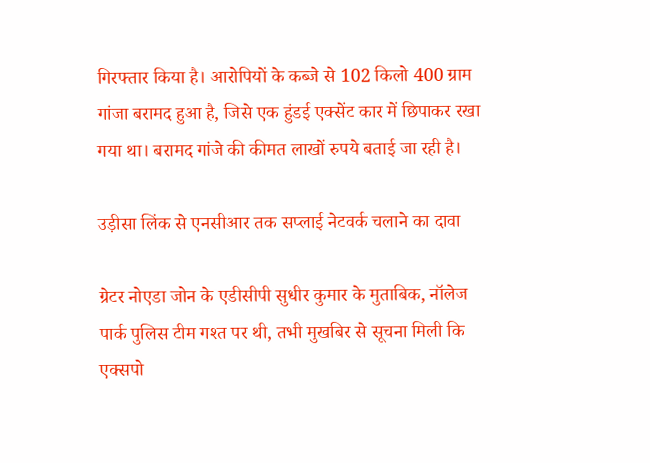गिरफ्तार किया है। आरोपियों के कब्जे से 102 किलो 400 ग्राम गांजा बरामद हुआ है, जिसे एक हुंडई एक्सेंट कार में छिपाकर रखा गया था। बरामद गांजे की कीमत लाखों रुपये बताई जा रही है।

उड़ीसा लिंक से एनसीआर तक सप्लाई नेटवर्क चलाने का दावा

ग्रेटर नोएडा जोन के एडीसीपी सुधीर कुमार के मुताबिक, नॉलेज पार्क पुलिस टीम गश्त पर थी, तभी मुखबिर से सूचना मिली कि एक्सपो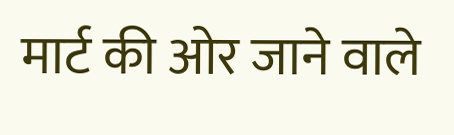मार्ट की ओर जाने वाले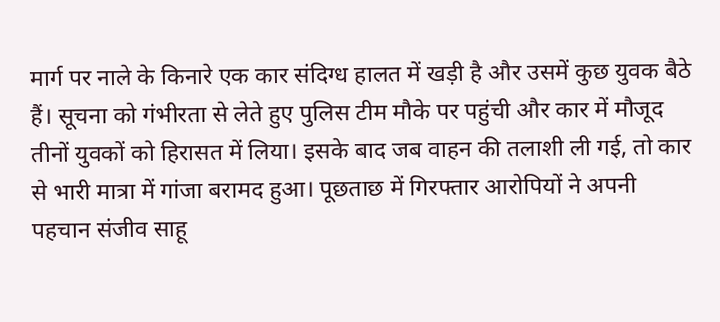मार्ग पर नाले के किनारे एक कार संदिग्ध हालत में खड़ी है और उसमें कुछ युवक बैठे हैं। सूचना को गंभीरता से लेते हुए पुलिस टीम मौके पर पहुंची और कार में मौजूद तीनों युवकों को हिरासत में लिया। इसके बाद जब वाहन की तलाशी ली गई, तो कार से भारी मात्रा में गांजा बरामद हुआ। पूछताछ में गिरफ्तार आरोपियों ने अपनी पहचान संजीव साहू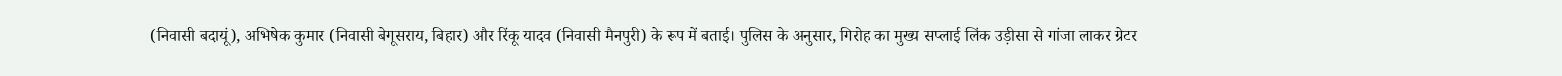(निवासी बदायूं), अभिषेक कुमार (निवासी बेगूसराय, बिहार) और रिंकू यादव (निवासी मैनपुरी) के रूप में बताई। पुलिस के अनुसार, गिरोह का मुख्य सप्लाई लिंक उड़ीसा से गांजा लाकर ग्रेटर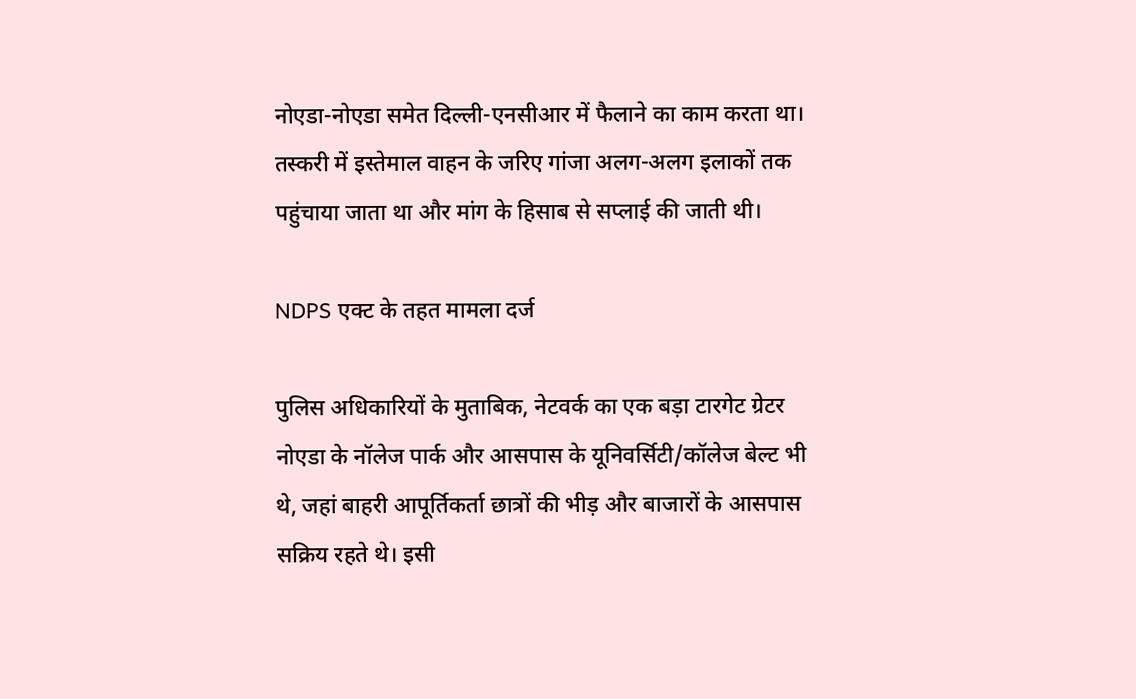नोएडा-नोएडा समेत दिल्ली-एनसीआर में फैलाने का काम करता था। तस्करी में इस्तेमाल वाहन के जरिए गांजा अलग-अलग इलाकों तक पहुंचाया जाता था और मांग के हिसाब से सप्लाई की जाती थी।

NDPS एक्ट के तहत मामला दर्ज

पुलिस अधिकारियों के मुताबिक, नेटवर्क का एक बड़ा टारगेट ग्रेटर नोएडा के नॉलेज पार्क और आसपास के यूनिवर्सिटी/कॉलेज बेल्ट भी थे, जहां बाहरी आपूर्तिकर्ता छात्रों की भीड़ और बाजारों के आसपास सक्रिय रहते थे। इसी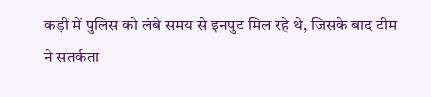कड़ी में पुलिस को लंबे समय से इनपुट मिल रहे थे, जिसके बाद टीम ने सतर्कता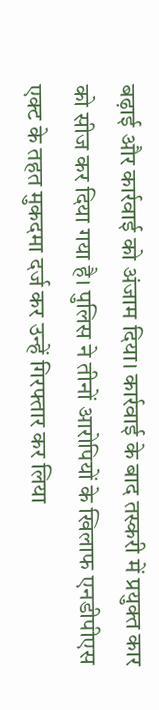बढ़ाई और कार्रवाई को अंजाम दिया। कार्रवाई के बाद तस्करी में प्रयुक्त कार को सीज कर दिया गया है। पुलिस ने तीनों आरोपियों के खिलाफ एनडीपीएस एक्ट के तहत मुकदमा दर्ज कर उन्हें गिरफ्तार कर लिया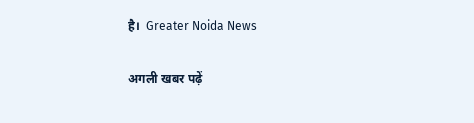है।  Greater Noida News

अगली खबर पढ़ें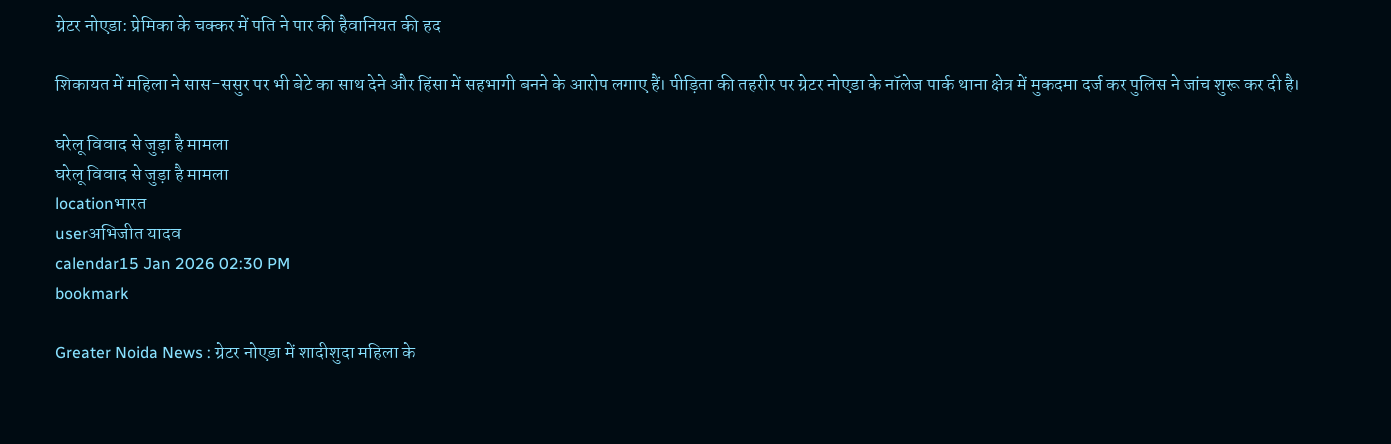ग्रेटर नोएडा: प्रेमिका के चक्कर में पति ने पार की हैवानियत की हद

शिकायत में महिला ने सास-ससुर पर भी बेटे का साथ देने और हिंसा में सहभागी बनने के आरोप लगाए हैं। पीड़िता की तहरीर पर ग्रेटर नोएडा के नॉलेज पार्क थाना क्षेत्र में मुकदमा दर्ज कर पुलिस ने जांच शुरू कर दी है।

घरेलू विवाद से जुड़ा है मामला
घरेलू विवाद से जुड़ा है मामला
locationभारत
userअभिजीत यादव
calendar15 Jan 2026 02:30 PM
bookmark

Greater Noida News : ग्रेटर नोएडा में शादीशुदा महिला के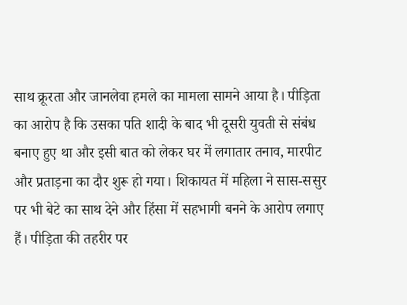साथ क्रूरता और जानलेवा हमले का मामला सामने आया है। पीड़िता का आरोप है कि उसका पति शादी के बाद भी दूसरी युवती से संबंध बनाए हुए था और इसी बात को लेकर घर में लगातार तनाव, मारपीट और प्रताड़ना का दौर शुरू हो गया। शिकायत में महिला ने सास-ससुर पर भी बेटे का साथ देने और हिंसा में सहभागी बनने के आरोप लगाए हैं। पीड़िता की तहरीर पर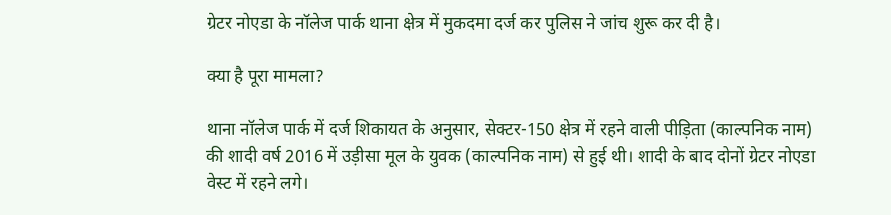ग्रेटर नोएडा के नॉलेज पार्क थाना क्षेत्र में मुकदमा दर्ज कर पुलिस ने जांच शुरू कर दी है।

क्या है पूरा मामला?

थाना नॉलेज पार्क में दर्ज शिकायत के अनुसार, सेक्टर-150 क्षेत्र में रहने वाली पीड़िता (काल्पनिक नाम) की शादी वर्ष 2016 में उड़ीसा मूल के युवक (काल्पनिक नाम) से हुई थी। शादी के बाद दोनों ग्रेटर नोएडा वेस्ट में रहने लगे।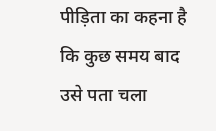पीड़िता का कहना है कि कुछ समय बाद उसे पता चला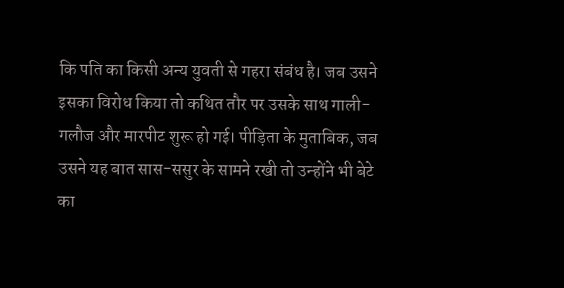कि पति का किसी अन्य युवती से गहरा संबंध है। जब उसने इसका विरोध किया तो कथित तौर पर उसके साथ गाली-गलौज और मारपीट शुरू हो गई। पीड़िता के मुताबिक, जब उसने यह बात सास-ससुर के सामने रखी तो उन्होंने भी बेटे का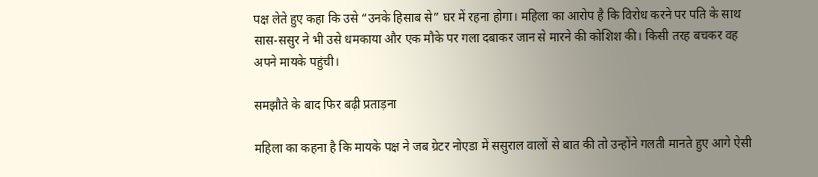पक्ष लेते हुए कहा कि उसे “उनके हिसाब से” घर में रहना होगा। महिला का आरोप है कि विरोध करने पर पति के साथ सास-ससुर ने भी उसे धमकाया और एक मौके पर गला दबाकर जान से मारने की कोशिश की। किसी तरह बचकर वह अपने मायके पहुंची।

समझौते के बाद फिर बढ़ी प्रताड़ना

महिला का कहना है कि मायके पक्ष ने जब ग्रेटर नोएडा में ससुराल वालों से बात की तो उन्होंने गलती मानते हुए आगे ऐसी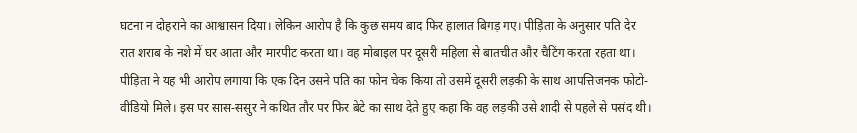घटना न दोहराने का आश्वासन दिया। लेकिन आरोप है कि कुछ समय बाद फिर हालात बिगड़ गए। पीड़िता के अनुसार पति देर रात शराब के नशे में घर आता और मारपीट करता था। वह मोबाइल पर दूसरी महिला से बातचीत और चैटिंग करता रहता था। पीड़िता ने यह भी आरोप लगाया कि एक दिन उसने पति का फोन चेक किया तो उसमें दूसरी लड़की के साथ आपत्तिजनक फोटो-वीडियो मिले। इस पर सास-ससुर ने कथित तौर पर फिर बेटे का साथ देते हुए कहा कि वह लड़की उसे शादी से पहले से पसंद थी।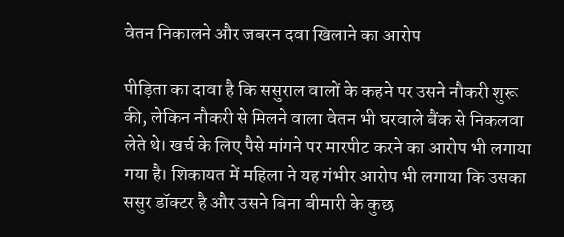वेतन निकालने और जबरन दवा खिलाने का आरोप

पीड़िता का दावा है कि ससुराल वालों के कहने पर उसने नौकरी शुरू की, लेकिन नौकरी से मिलने वाला वेतन भी घरवाले बैंक से निकलवा लेते थे। खर्च के लिए पैसे मांगने पर मारपीट करने का आरोप भी लगाया गया है। शिकायत में महिला ने यह गंभीर आरोप भी लगाया कि उसका ससुर डॉक्टर है और उसने बिना बीमारी के कुछ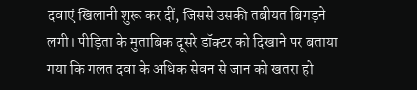दवाएं खिलानी शुरू कर दीं, जिससे उसकी तबीयत बिगड़ने लगी। पीड़िता के मुताबिक दूसरे डॉक्टर को दिखाने पर बताया गया कि गलत दवा के अधिक सेवन से जान को खतरा हो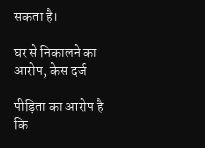सकता है।

घर से निकालने का आरोप, केस दर्ज

पीड़िता का आरोप है कि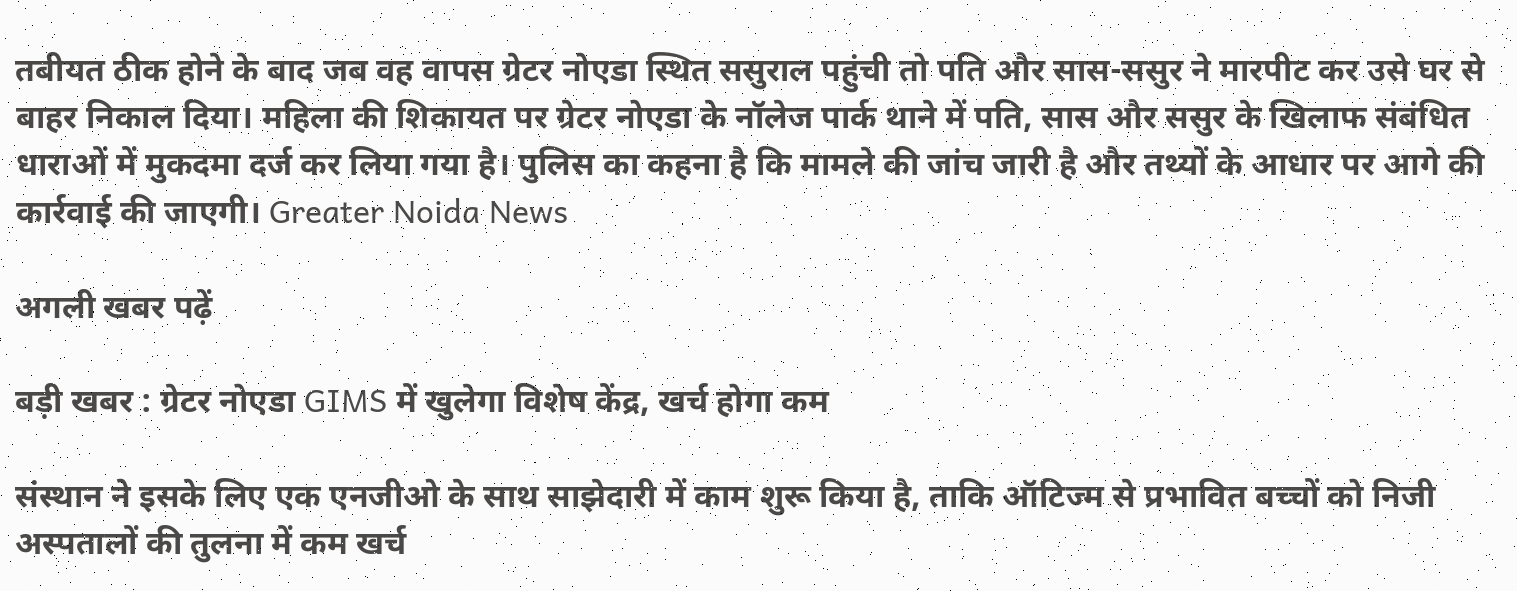तबीयत ठीक होने के बाद जब वह वापस ग्रेटर नोएडा स्थित ससुराल पहुंची तो पति और सास-ससुर ने मारपीट कर उसे घर से बाहर निकाल दिया। महिला की शिकायत पर ग्रेटर नोएडा के नॉलेज पार्क थाने में पति, सास और ससुर के खिलाफ संबंधित धाराओं में मुकदमा दर्ज कर लिया गया है। पुलिस का कहना है कि मामले की जांच जारी है और तथ्यों के आधार पर आगे की कार्रवाई की जाएगी। Greater Noida News

अगली खबर पढ़ें

बड़ी खबर : ग्रेटर नोएडा GIMS में खुलेगा विशेष केंद्र, खर्च होगा कम

संस्थान ने इसके लिए एक एनजीओ के साथ साझेदारी में काम शुरू किया है, ताकि ऑटिज्म से प्रभावित बच्चों को निजी अस्पतालों की तुलना में कम खर्च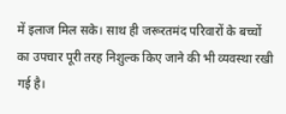में इलाज मिल सके। साथ ही जरूरतमंद परिवारों के बच्चों का उपचार पूरी तरह निशुल्क किए जाने की भी व्यवस्था रखी गई है।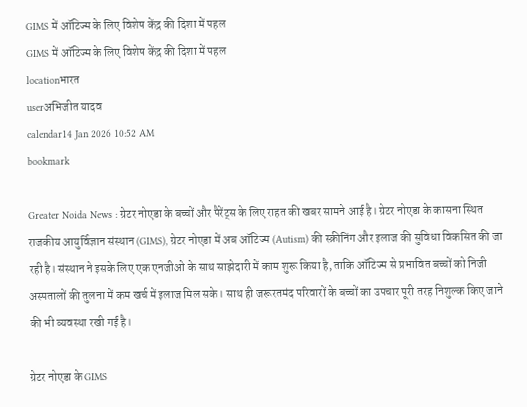GIMS में ऑटिज्म के लिए विशेष केंद्र की दिशा में पहल
GIMS में ऑटिज्म के लिए विशेष केंद्र की दिशा में पहल
locationभारत
userअभिजीत यादव
calendar14 Jan 2026 10:52 AM
bookmark

Greater Noida News : ग्रेटर नोएडा के बच्चों और पैरेंट्स के लिए राहत की खबर सामने आई है। ग्रेटर नोएडा के कासना स्थित राजकीय आयुर्विज्ञान संस्थान (GIMS), ग्रेटर नोएडा में अब ऑटिज्म (Autism) की स्क्रीनिंग और इलाज की सुविधा विकसित की जा रही है। संस्थान ने इसके लिए एक एनजीओ के साथ साझेदारी में काम शुरू किया है, ताकि ऑटिज्म से प्रभावित बच्चों को निजी अस्पतालों की तुलना में कम खर्च में इलाज मिल सके। साथ ही जरूरतमंद परिवारों के बच्चों का उपचार पूरी तरह निशुल्क किए जाने की भी व्यवस्था रखी गई है।

ग्रेटर नोएडा के GIMS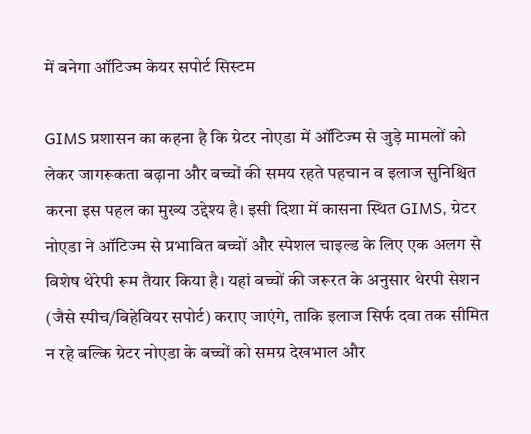में बनेगा ऑटिज्म केयर सपोर्ट सिस्टम

GIMS प्रशासन का कहना है कि ग्रेटर नोएडा में ऑटिज्म से जुड़े मामलों को लेकर जागरूकता बढ़ाना और बच्चों की समय रहते पहचान व इलाज सुनिश्चित करना इस पहल का मुख्य उद्देश्य है। इसी दिशा में कासना स्थित GIMS, ग्रेटर नोएडा ने ऑटिज्म से प्रभावित बच्चों और स्पेशल चाइल्ड के लिए एक अलग से विशेष थेरेपी रूम तैयार किया है। यहां बच्चों की जरूरत के अनुसार थेरपी सेशन (जैसे स्पीच/बिहेवियर सपोर्ट) कराए जाएंगे, ताकि इलाज सिर्फ दवा तक सीमित न रहे बल्कि ग्रेटर नोएडा के बच्चों को समग्र देखभाल और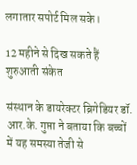लगातार सपोर्ट मिल सके।

12 महीने से दिख सकते हैं शुरुआती संकेत

संस्थान के डायरेक्टर ब्रिगेडियर डॉ. आर.के. गुप्ता ने बताया कि बच्चों में यह समस्या तेजी से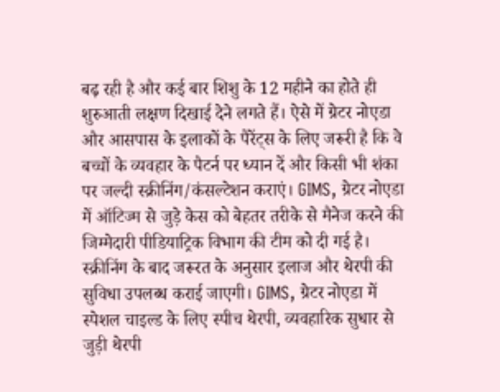बढ़ रही है और कई बार शिशु के 12 महीने का होते ही शुरुआती लक्षण दिखाई देने लगते हैं। ऐसे में ग्रेटर नोएडा और आसपास के इलाकों के पैरेंट्स के लिए जरूरी है कि वे बच्चों के व्यवहार के पैटर्न पर ध्यान दें और किसी भी शंका पर जल्दी स्क्रीनिंग/कंसल्टेशन कराएं। GIMS, ग्रेटर नोएडा में ऑटिज्म से जुड़े केस को बेहतर तरीके से मैनेज करने की जिम्मेदारी पीडियाट्रिक विभाग की टीम को दी गई है। स्क्रीनिंग के बाद जरूरत के अनुसार इलाज और थेरपी की सुविधा उपलब्ध कराई जाएगी। GIMS, ग्रेटर नोएडा में स्पेशल चाइल्ड के लिए स्पीच थेरपी, व्यवहारिक सुधार से जुड़ी थेरपी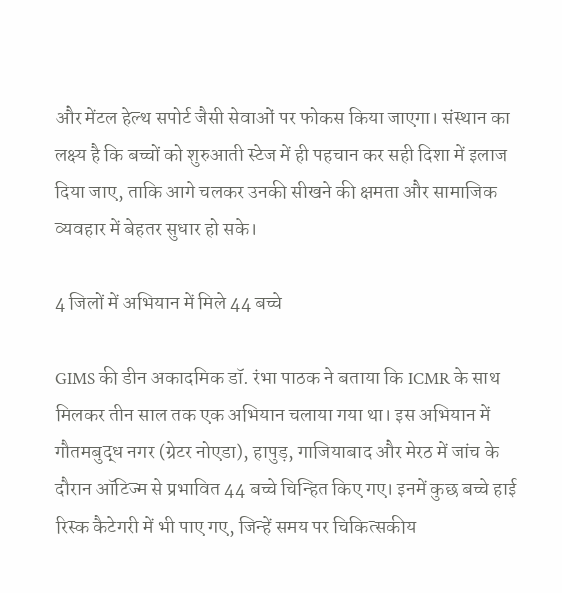और मेंटल हेल्थ सपोर्ट जैसी सेवाओं पर फोकस किया जाएगा। संस्थान का लक्ष्य है कि बच्चों को शुरुआती स्टेज में ही पहचान कर सही दिशा में इलाज दिया जाए, ताकि आगे चलकर उनकी सीखने की क्षमता और सामाजिक व्यवहार में बेहतर सुधार हो सके।

4 जिलों में अभियान में मिले 44 बच्चे

GIMS की डीन अकादमिक डॉ. रंभा पाठक ने बताया कि ICMR के साथ मिलकर तीन साल तक एक अभियान चलाया गया था। इस अभियान में गौतमबुद्ध नगर (ग्रेटर नोएडा), हापुड़, गाजियाबाद और मेरठ में जांच के दौरान ऑटिज्म से प्रभावित 44 बच्चे चिन्हित किए गए। इनमें कुछ बच्चे हाई रिस्क कैटेगरी में भी पाए गए, जिन्हें समय पर चिकित्सकीय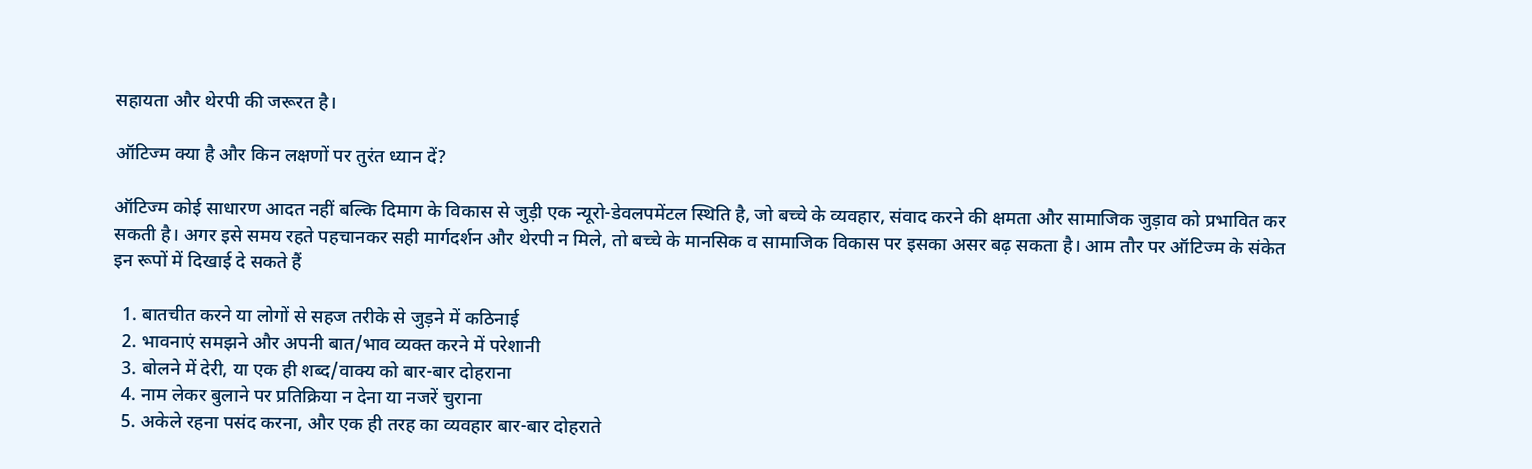सहायता और थेरपी की जरूरत है।

ऑटिज्म क्या है और किन लक्षणों पर तुरंत ध्यान दें?

ऑटिज्म कोई साधारण आदत नहीं बल्कि दिमाग के विकास से जुड़ी एक न्यूरो-डेवलपमेंटल स्थिति है, जो बच्चे के व्यवहार, संवाद करने की क्षमता और सामाजिक जुड़ाव को प्रभावित कर सकती है। अगर इसे समय रहते पहचानकर सही मार्गदर्शन और थेरपी न मिले, तो बच्चे के मानसिक व सामाजिक विकास पर इसका असर बढ़ सकता है। आम तौर पर ऑटिज्म के संकेत इन रूपों में दिखाई दे सकते हैं

  1. बातचीत करने या लोगों से सहज तरीके से जुड़ने में कठिनाई
  2. भावनाएं समझने और अपनी बात/भाव व्यक्त करने में परेशानी
  3. बोलने में देरी, या एक ही शब्द/वाक्य को बार-बार दोहराना
  4. नाम लेकर बुलाने पर प्रतिक्रिया न देना या नजरें चुराना
  5. अकेले रहना पसंद करना, और एक ही तरह का व्यवहार बार-बार दोहराते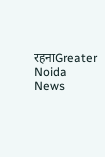रहनाGreater Noida News